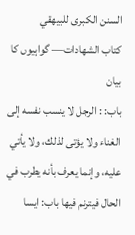السنن الكبرى للبيهقي
كتاب الشهادات— گواہیوں کا بیان
باب: : الرجل لا ينسب نفسه إلى الغناء ولا يؤتى لذلك، ولا يأتي عليه، وإنما يعرف بأنه يطرب في الحال فيترنم فيها باب: ایسا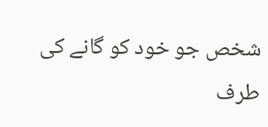شخص جو خود کو گانے کی طرف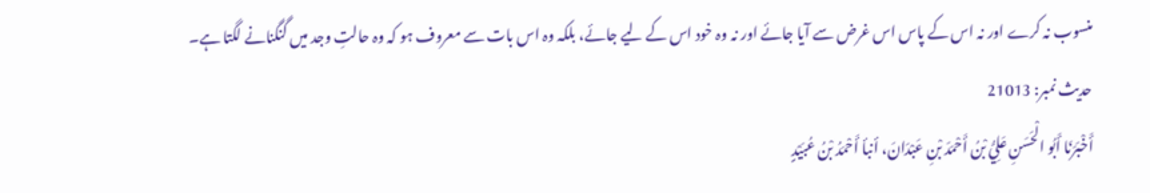منسوب نہ کرے اور نہ اس کے پاس اس غرض سے آیا جائے اور نہ وہ خود اس کے لیے جائے، بلکہ وہ اس بات سے معروف ہو کہ وہ حالتِ وجد میں گنگنانے لگتا ہے۔
حدیث نمبر: 21013
أَخْبَرَنَا أَبُو الْحَسَنِ عَلِيُّ بْنُ أَحْمَدَ بْنِ عَبْدَانَ، أنبأ أَحْمَدُ بْنُ عُبَيْدٍ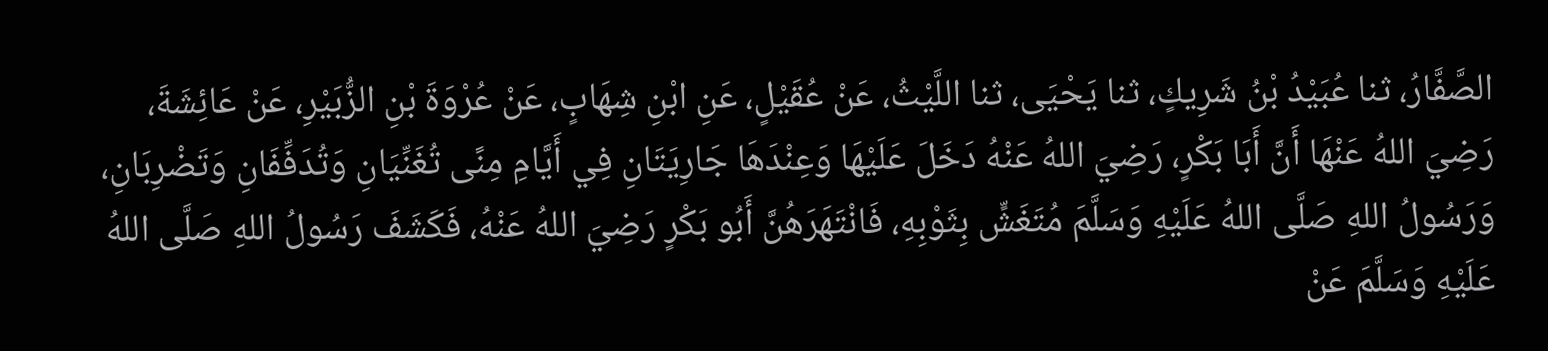الصَّفَّارُ، ثنا عُبَيْدُ بْنُ شَرِيكٍ، ثنا يَحْيَى، ثنا اللَّيْثُ، عَنْ عُقَيْلٍ، عَنِ ابْنِ شِهَابٍ، عَنْ عُرْوَةَ بْنِ الزُّبَيْرِ، عَنْ عَائِشَةَ، رَضِيَ اللهُ عَنْهَا أَنَّ أَبَا بَكْرٍ، رَضِيَ اللهُ عَنْهُ دَخَلَ عَلَيْهَا وَعِنْدَهَا جَارِيَتَانِ فِي أَيَّامِ مِنًى تُغَنِّيَانِ وَتُدَفِّفَانِ وَتَضْرِبَانِ، وَرَسُولُ اللهِ صَلَّى اللهُ عَلَيْهِ وَسَلَّمَ مُتَغَشٍّ بِثَوْبِهِ، فَانْتَهَرَهُنَّ أَبُو بَكْرٍ رَضِيَ اللهُ عَنْهُ، فَكَشَفَ رَسُولُ اللهِ صَلَّى اللهُ عَلَيْهِ وَسَلَّمَ عَنْ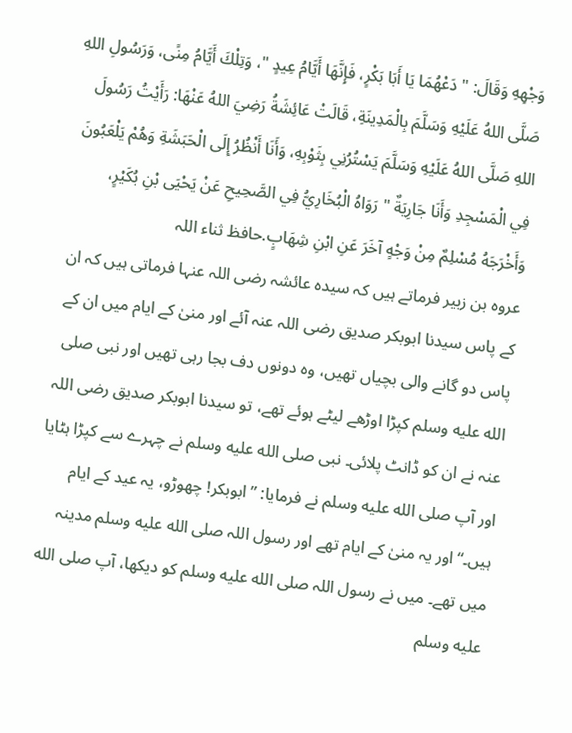وَجْهِهِ وَقَالَ: " دَعْهُمَا يَا أَبَا بَكْرٍ، فَإِنَّهَا أَيَّامُ عِيدٍ "، وَتِلْكَ أَيَّامُ مِنًى، وَرَسُولِ اللهِ صَلَّى اللهُ عَلَيْهِ وَسَلَّمَ بِالْمَدِينَةِ، قَالَتْ عَائِشَةُ رَضِيَ اللهُ عَنْهَا: رَأَيْتُ رَسُولَ اللهِ صَلَّى اللهُ عَلَيْهِ وَسَلَّمَ يَسْتُرُنِي بِثَوْبِهِ، وَأَنَا أَنْظُرُ إِلَى الْحَبَشَةِ وَهُمْ يَلْعَبُونَ فِي الْمَسْجِدِ وَأَنَا جَارِيَةٌ " رَوَاهُ الْبُخَارِيُّ فِي الصَّحِيحِ عَنْ يَحْيَى بْنِ بُكَيْرٍ، وَأَخْرَجَهُ مُسْلِمٌ مِنْ وَجْهٍ آخَرَ عَنِ ابْنِ شِهَابٍ.حافظ ثناء اللہ
عروہ بن زبیر فرماتے ہیں کہ سیدہ عائشہ رضی اللہ عنہا فرماتی ہیں کہ ان کے پاس سیدنا ابوبکر صدیق رضی اللہ عنہ آئے اور منیٰ کے ایام میں ان کے پاس دو گانے والی بچیاں تھیں، وہ دونوں دف بجا رہی تھیں اور نبی صلى الله عليه وسلم کپڑا اوڑھے لیٹے ہوئے تھے، تو سیدنا ابوبکر صدیق رضی اللہ عنہ نے ان کو ڈانٹ پلائی۔ نبی صلى الله عليه وسلم نے چہرے سے کپڑا ہٹایا اور آپ صلى الله عليه وسلم نے فرمایا: ”ابوبکر! چھوڑو، یہ عید کے ایام ہیں۔“ اور یہ منیٰ کے ایام تھے اور رسول اللہ صلى الله عليه وسلم مدینہ میں تھے۔ میں نے رسول اللہ صلى الله عليه وسلم کو دیکھا، آپ صلى الله عليه وسلم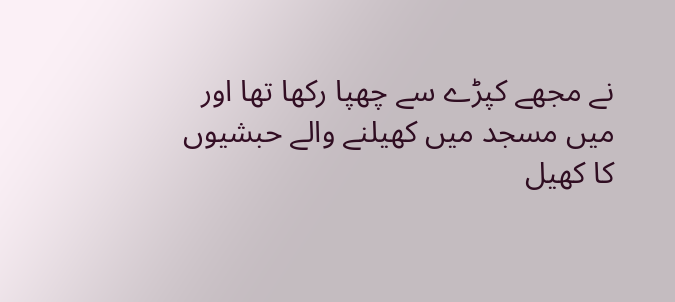نے مجھے کپڑے سے چھپا رکھا تھا اور میں مسجد میں کھیلنے والے حبشیوں کا کھیل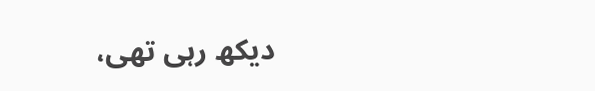دیکھ رہی تھی،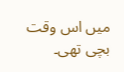میں اس وقت بچی تھی۔